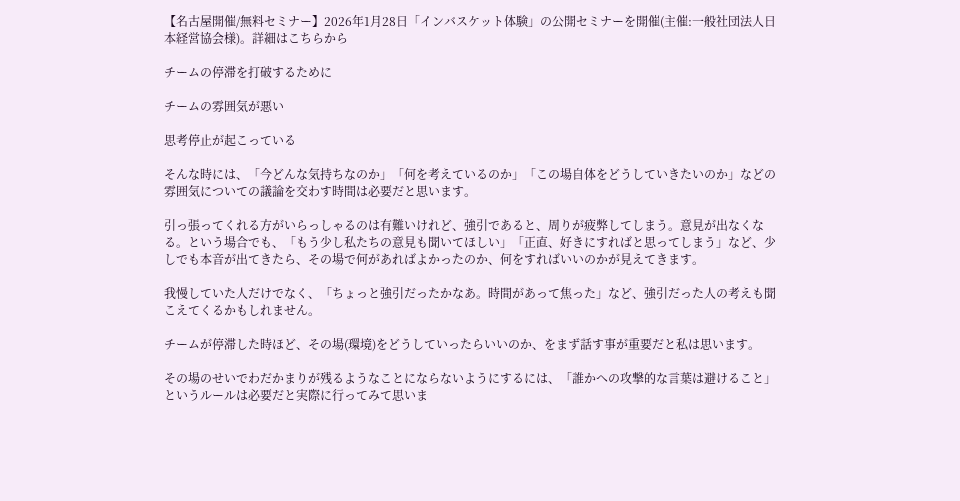【名古屋開催/無料セミナー】2026年1月28日「インバスケット体験」の公開セミナーを開催(主催:一般社団法人日本経営協会様)。詳細はこちらから

チームの停滞を打破するために

チームの雰囲気が悪い

思考停止が起こっている

そんな時には、「今どんな気持ちなのか」「何を考えているのか」「この場自体をどうしていきたいのか」などの雰囲気についての議論を交わす時間は必要だと思います。

引っ張ってくれる方がいらっしゃるのは有難いけれど、強引であると、周りが疲弊してしまう。意見が出なくなる。という場合でも、「もう少し私たちの意見も聞いてほしい」「正直、好きにすればと思ってしまう」など、少しでも本音が出てきたら、その場で何があればよかったのか、何をすればいいのかが見えてきます。

我慢していた人だけでなく、「ちょっと強引だったかなあ。時間があって焦った」など、強引だった人の考えも聞こえてくるかもしれません。

チームが停滞した時ほど、その場(環境)をどうしていったらいいのか、をまず話す事が重要だと私は思います。

その場のせいでわだかまりが残るようなことにならないようにするには、「誰かへの攻撃的な言葉は避けること」というルールは必要だと実際に行ってみて思いま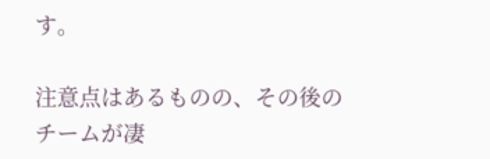す。

注意点はあるものの、その後のチームが凄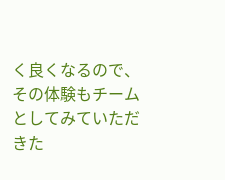く良くなるので、その体験もチームとしてみていただきた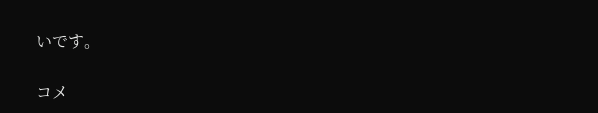いです。

コメ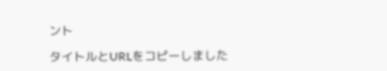ント

タイトルとURLをコピーしました